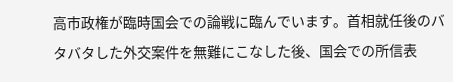高市政権が臨時国会での論戦に臨んでいます。首相就任後のバタバタした外交案件を無難にこなした後、国会での所信表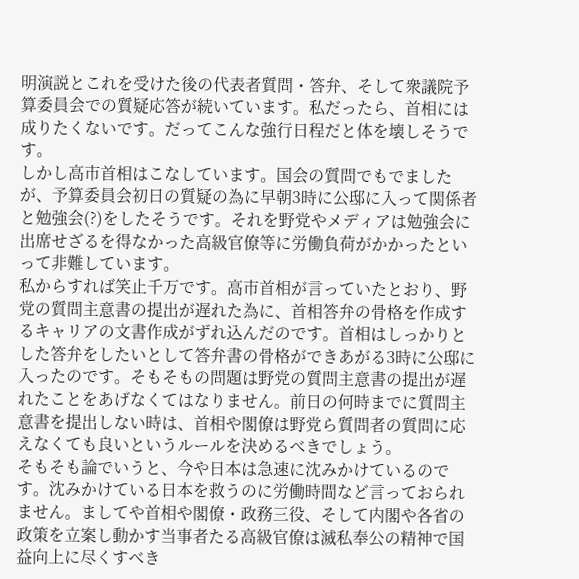明演説とこれを受けた後の代表者質問・答弁、そして衆議院予算委員会での質疑応答が続いています。私だったら、首相には成りたくないです。だってこんな強行日程だと体を壊しそうです。
しかし高市首相はこなしています。国会の質問でもでましたが、予算委員会初日の質疑の為に早朝3時に公邸に入って関係者と勉強会(?)をしたそうです。それを野党やメディアは勉強会に出席せざるを得なかった高級官僚等に労働負荷がかかったといって非難しています。
私からすれば笑止千万です。高市首相が言っていたとおり、野党の質問主意書の提出が遅れた為に、首相答弁の骨格を作成するキャリアの文書作成がずれ込んだのです。首相はしっかりとした答弁をしたいとして答弁書の骨格ができあがる3時に公邸に入ったのです。そもそもの問題は野党の質問主意書の提出が遅れたことをあげなくてはなりません。前日の何時までに質問主意書を提出しない時は、首相や閣僚は野党ら質問者の質問に応えなくても良いというルールを決めるべきでしょう。
そもそも論でいうと、今や日本は急速に沈みかけているのです。沈みかけている日本を救うのに労働時間など言っておられません。ましてや首相や閣僚・政務三役、そして内閣や各省の政策を立案し動かす当事者たる高級官僚は滅私奉公の精神で国益向上に尽くすべき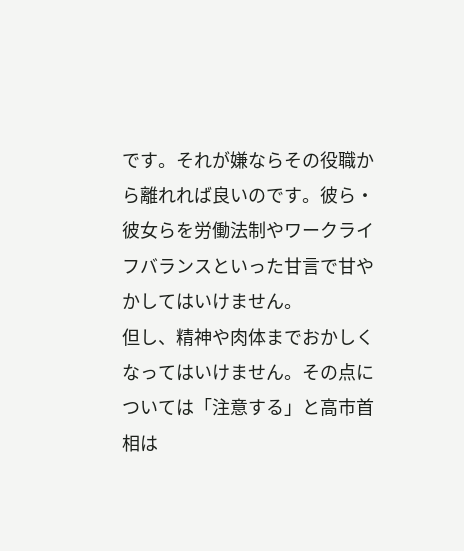です。それが嫌ならその役職から離れれば良いのです。彼ら・彼女らを労働法制やワークライフバランスといった甘言で甘やかしてはいけません。
但し、精神や肉体までおかしくなってはいけません。その点については「注意する」と高市首相は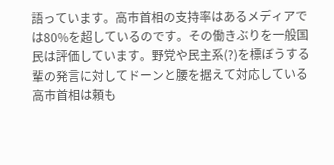語っています。高市首相の支持率はあるメディアでは80%を超しているのです。その働きぶりを一般国民は評価しています。野党や民主系(?)を標ぼうする輩の発言に対してドーンと腰を据えて対応している高市首相は頼も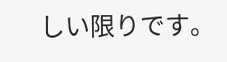しい限りです。